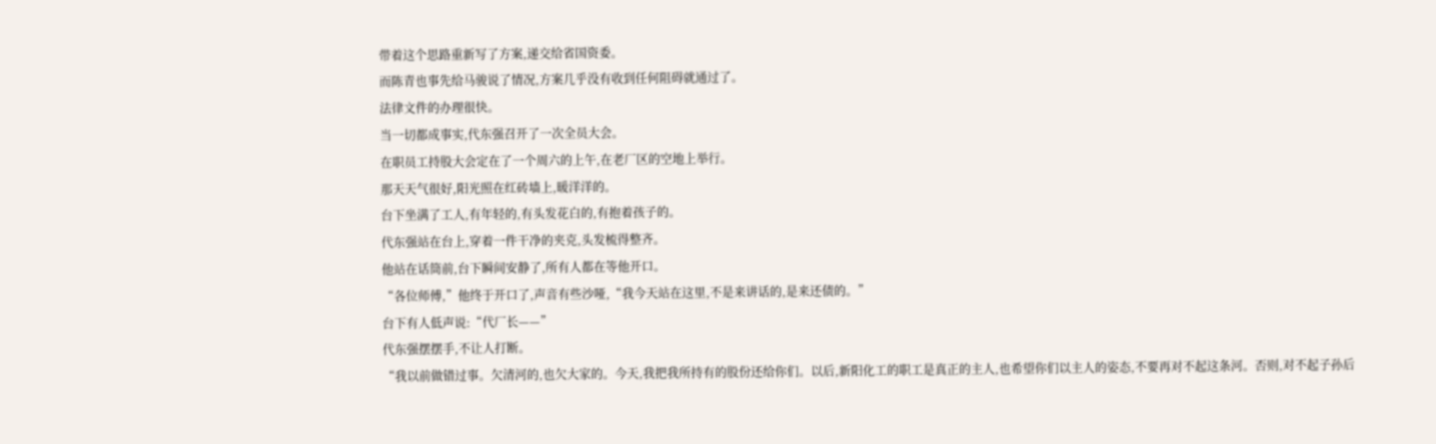带着这个思路重新写了方案,递交给省国资委。
而陈青也事先给马骏说了情况,方案几乎没有收到任何阻碍就通过了。
法律文件的办理很快。
当一切都成事实,代东强召开了一次全员大会。
在职员工持股大会定在了一个周六的上午,在老厂区的空地上举行。
那天天气很好,阳光照在红砖墙上,暖洋洋的。
台下坐满了工人,有年轻的,有头发花白的,有抱着孩子的。
代东强站在台上,穿着一件干净的夹克,头发梳得整齐。
他站在话筒前,台下瞬间安静了,所有人都在等他开口。
“各位师傅,”他终于开口了,声音有些沙哑,“我今天站在这里,不是来讲话的,是来还债的。”
台下有人低声说:“代厂长——”
代东强摆摆手,不让人打断。
“我以前做错过事。欠清河的,也欠大家的。今天,我把我所持有的股份还给你们。以后,新阳化工的职工是真正的主人,也希望你们以主人的姿态,不要再对不起这条河。否则,对不起子孙后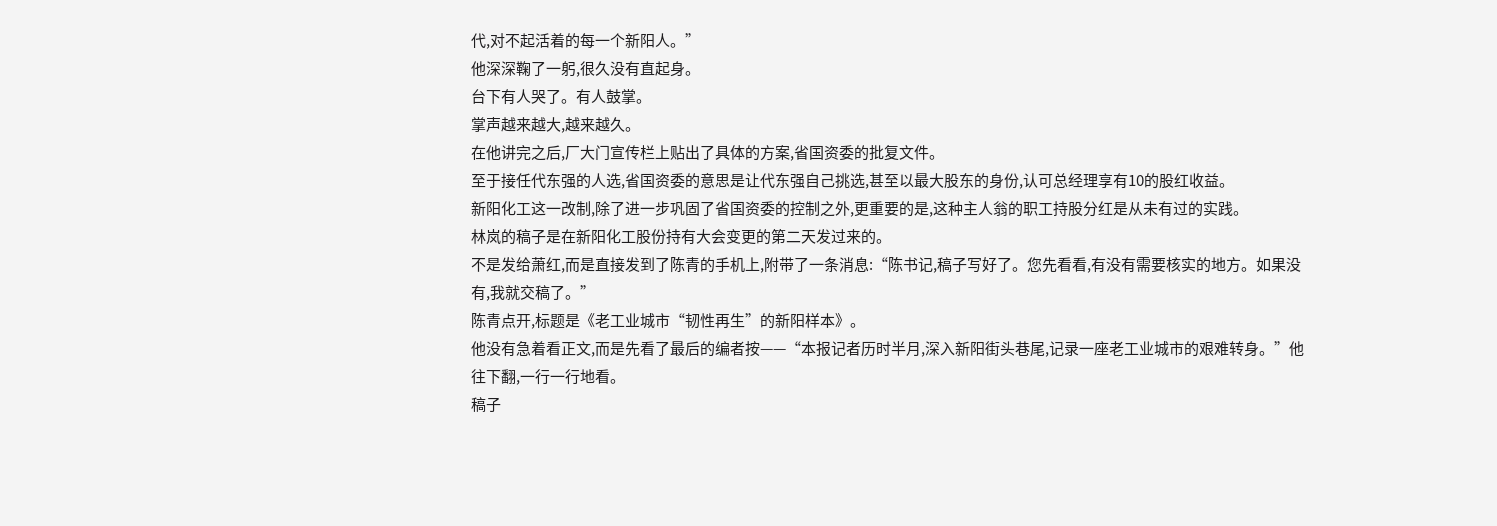代,对不起活着的每一个新阳人。”
他深深鞠了一躬,很久没有直起身。
台下有人哭了。有人鼓掌。
掌声越来越大,越来越久。
在他讲完之后,厂大门宣传栏上贴出了具体的方案,省国资委的批复文件。
至于接任代东强的人选,省国资委的意思是让代东强自己挑选,甚至以最大股东的身份,认可总经理享有10的股红收益。
新阳化工这一改制,除了进一步巩固了省国资委的控制之外,更重要的是,这种主人翁的职工持股分红是从未有过的实践。
林岚的稿子是在新阳化工股份持有大会变更的第二天发过来的。
不是发给萧红,而是直接发到了陈青的手机上,附带了一条消息:“陈书记,稿子写好了。您先看看,有没有需要核实的地方。如果没有,我就交稿了。”
陈青点开,标题是《老工业城市“韧性再生”的新阳样本》。
他没有急着看正文,而是先看了最后的编者按——“本报记者历时半月,深入新阳街头巷尾,记录一座老工业城市的艰难转身。”他往下翻,一行一行地看。
稿子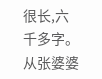很长,六千多字。
从张婆婆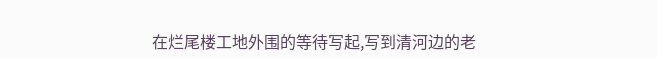在烂尾楼工地外围的等待写起,写到清河边的老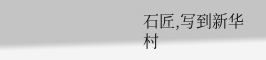石匠,写到新华村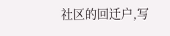社区的回迁户,写